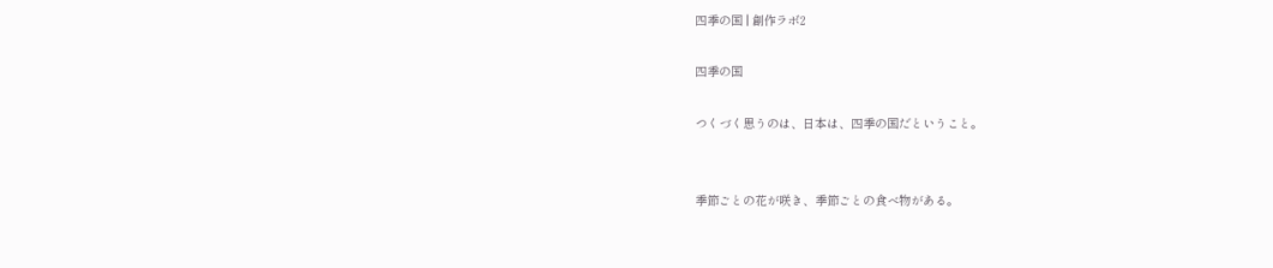四季の国 | 創作ラボ2

四季の国

つくづく思うのは、日本は、四季の国だということ。


季節ごとの花が咲き、季節ごとの食べ物がある。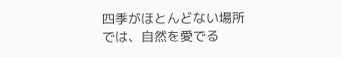四季がほとんどない場所では、自然を愛でる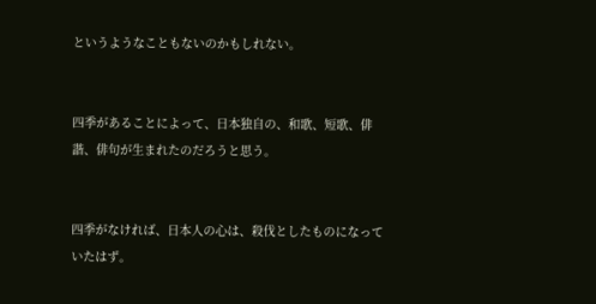というようなこともないのかもしれない。


四季があることによって、日本独自の、和歌、短歌、俳諧、俳句が生まれたのだろうと思う。


四季がなければ、日本人の心は、殺伐としたものになっていたはず。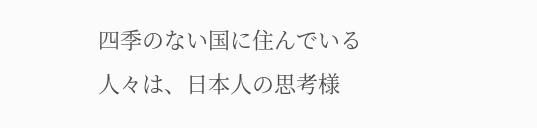四季のない国に住んでいる人々は、日本人の思考様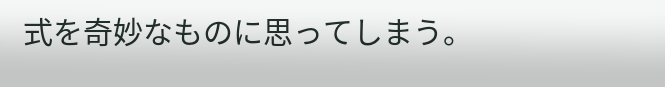式を奇妙なものに思ってしまう。